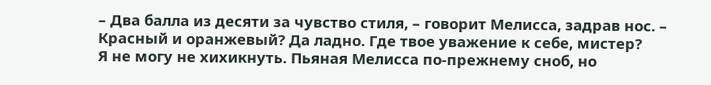– Два балла из десяти за чувство стиля, – говорит Мелисса, задрав нос. – Красный и оранжевый? Да ладно. Где твое уважение к себе, мистер?
Я не могу не хихикнуть. Пьяная Мелисса по-прежнему сноб, но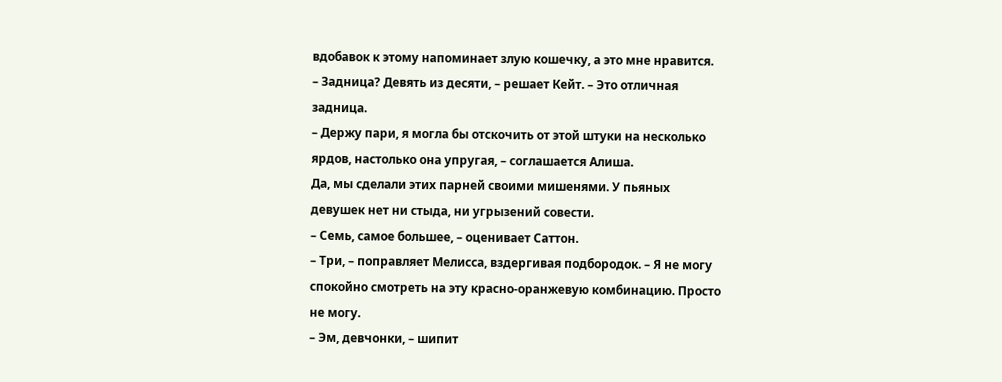вдобавок к этому напоминает злую кошечку, а это мне нравится.
– Задница? Девять из десяти, – решает Кейт. – Это отличная задница.
– Держу пари, я могла бы отскочить от этой штуки на несколько ярдов, настолько она упругая, – соглашается Алиша.
Да, мы сделали этих парней своими мишенями. У пьяных девушек нет ни стыда, ни угрызений совести.
– Семь, самое большее, – оценивает Саттон.
– Три, – поправляет Мелисса, вздергивая подбородок. – Я не могу спокойно смотреть на эту красно-оранжевую комбинацию. Просто не могу.
– Эм, девчонки, – шипит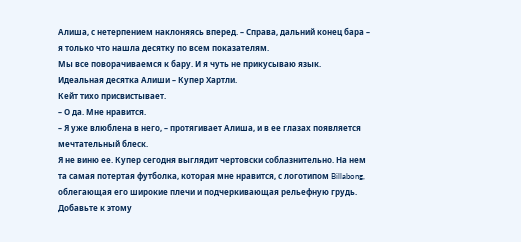Алиша, с нетерпением наклоняясь вперед. – Справа, дальний конец бара – я только что нашла десятку по всем показателям.
Мы все поворачиваемся к бару. И я чуть не прикусываю язык.
Идеальная десятка Алиши – Купер Хартли.
Кейт тихо присвистывает.
– О да. Мне нравится.
– Я уже влюблена в него, – протягивает Алиша, и в ее глазах появляется мечтательный блеск.
Я не виню ее. Купер сегодня выглядит чертовски соблазнительно. На нем та самая потертая футболка, которая мне нравится, с логотипом Billabong, облегающая его широкие плечи и подчеркивающая рельефную грудь. Добавьте к этому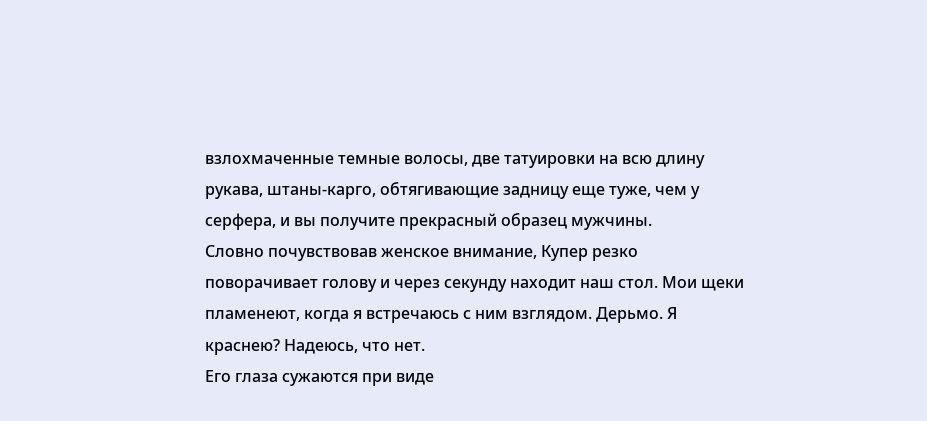взлохмаченные темные волосы, две татуировки на всю длину рукава, штаны-карго, обтягивающие задницу еще туже, чем у серфера, и вы получите прекрасный образец мужчины.
Словно почувствовав женское внимание, Купер резко поворачивает голову и через секунду находит наш стол. Мои щеки пламенеют, когда я встречаюсь с ним взглядом. Дерьмо. Я краснею? Надеюсь, что нет.
Его глаза сужаются при виде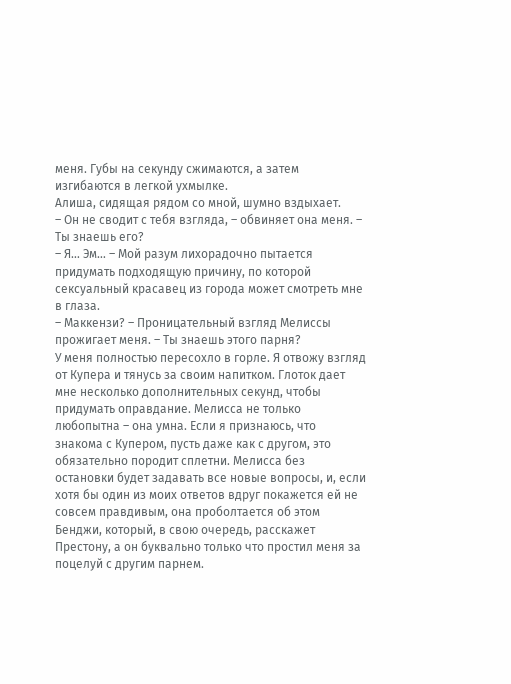меня. Губы на секунду сжимаются, а затем изгибаются в легкой ухмылке.
Алиша, сидящая рядом со мной, шумно вздыхает.
– Он не сводит с тебя взгляда, – обвиняет она меня. – Ты знаешь его?
– Я… Эм… – Мой разум лихорадочно пытается придумать подходящую причину, по которой сексуальный красавец из города может смотреть мне в глаза.
– Маккензи? – Проницательный взгляд Мелиссы прожигает меня. – Ты знаешь этого парня?
У меня полностью пересохло в горле. Я отвожу взгляд от Купера и тянусь за своим напитком. Глоток дает мне несколько дополнительных секунд, чтобы придумать оправдание. Мелисса не только любопытна – она умна. Если я признаюсь, что знакома с Купером, пусть даже как с другом, это обязательно породит сплетни. Мелисса без остановки будет задавать все новые вопросы, и, если хотя бы один из моих ответов вдруг покажется ей не совсем правдивым, она проболтается об этом Бенджи, который, в свою очередь, расскажет Престону, а он буквально только что простил меня за поцелуй с другим парнем.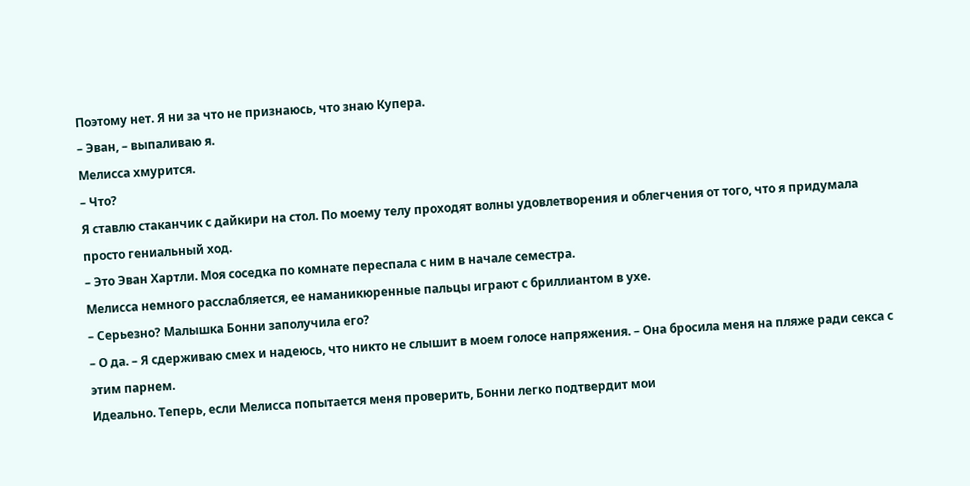Поэтому нет. Я ни за что не признаюсь, что знаю Купера.
– Эван, – выпаливаю я.
Мелисса хмурится.
– Что?
Я ставлю стаканчик с дайкири на стол. По моему телу проходят волны удовлетворения и облегчения от того, что я придумала просто гениальный ход.
– Это Эван Хартли. Моя соседка по комнате переспала с ним в начале семестра.
Мелисса немного расслабляется, ее наманикюренные пальцы играют с бриллиантом в ухе.
– Серьезно? Малышка Бонни заполучила его?
– О да. – Я сдерживаю смех и надеюсь, что никто не слышит в моем голосе напряжения. – Она бросила меня на пляже ради секса с этим парнем.
Идеально. Теперь, если Мелисса попытается меня проверить, Бонни легко подтвердит мои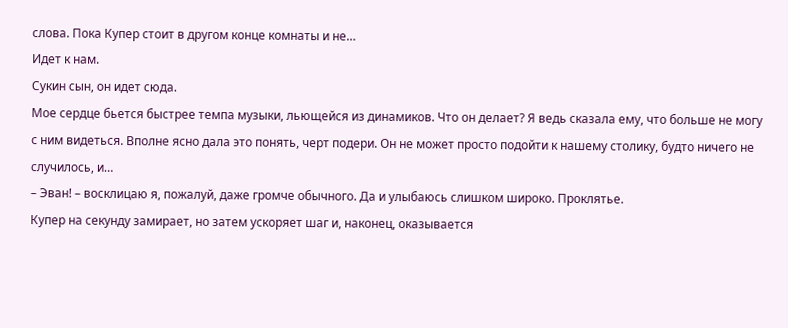слова. Пока Купер стоит в другом конце комнаты и не…
Идет к нам.
Сукин сын, он идет сюда.
Мое сердце бьется быстрее темпа музыки, льющейся из динамиков. Что он делает? Я ведь сказала ему, что больше не могу с ним видеться. Вполне ясно дала это понять, черт подери. Он не может просто подойти к нашему столику, будто ничего не случилось, и…
– Эван! – восклицаю я, пожалуй, даже громче обычного. Да и улыбаюсь слишком широко. Проклятье.
Купер на секунду замирает, но затем ускоряет шаг и, наконец, оказывается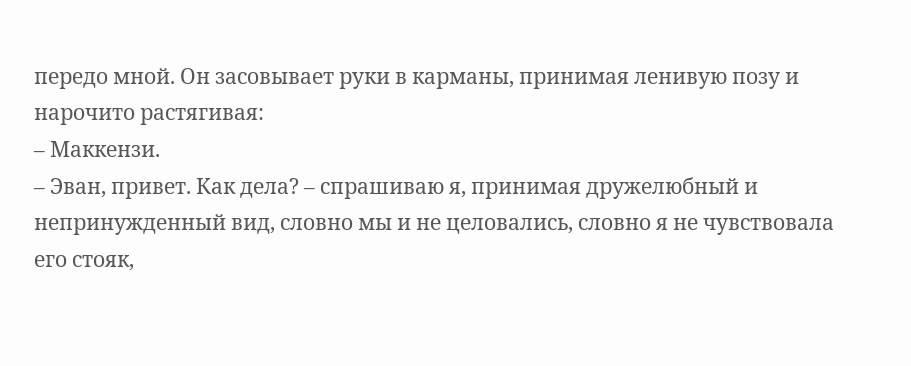передо мной. Он засовывает руки в карманы, принимая ленивую позу и нарочито растягивая:
– Маккензи.
– Эван, привет. Как дела? – спрашиваю я, принимая дружелюбный и непринужденный вид, словно мы и не целовались, словно я не чувствовала его стояк,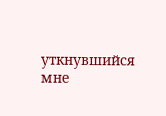уткнувшийся мне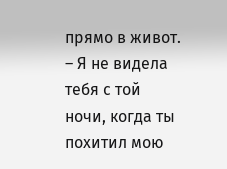прямо в живот. – Я не видела тебя с той ночи, когда ты похитил мою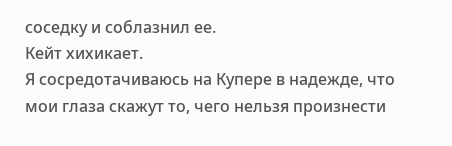соседку и соблазнил ее.
Кейт хихикает.
Я сосредотачиваюсь на Купере в надежде, что мои глаза скажут то, чего нельзя произнести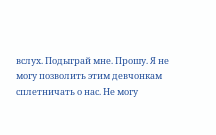вслух. Подыграй мне. Прошу. Я не могу позволить этим девчонкам сплетничать о нас. Не могу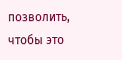позволить, чтобы это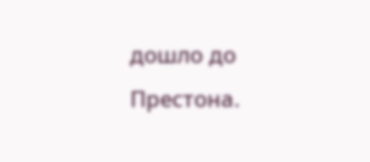дошло до Престона.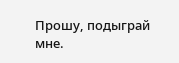Прошу, подыграй мне.